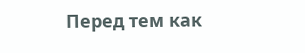Перед тем как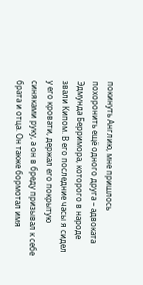покинуть Англию, мне пришлось похоронить ещё одного друга – адвоката Эдмунда Берримора, которого в народе звали Кипом. В его последние часы я сидел у его кровати, держал его покрытую синяками руку, а он в бреду призывал к себе брата и отца. Он также бормотал имя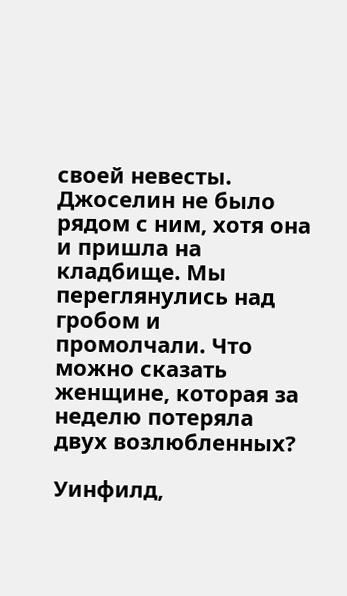своей невесты. Джоселин не было рядом с ним, хотя она и пришла на кладбище. Мы переглянулись над гробом и промолчали. Что можно сказать женщине, которая за неделю потеряла двух возлюбленных?

Уинфилд,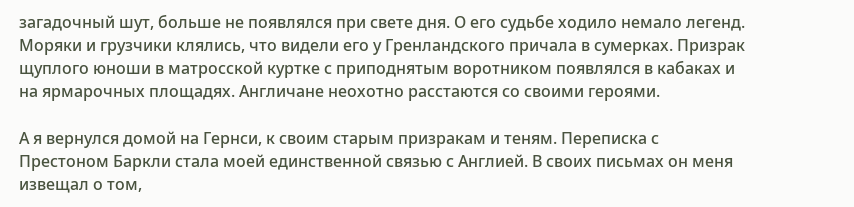загадочный шут, больше не появлялся при свете дня. О его судьбе ходило немало легенд. Моряки и грузчики клялись, что видели его у Гренландского причала в сумерках. Призрак щуплого юноши в матросской куртке с приподнятым воротником появлялся в кабаках и на ярмарочных площадях. Англичане неохотно расстаются со своими героями.

А я вернулся домой на Гернси, к своим старым призракам и теням. Переписка с Престоном Баркли стала моей единственной связью с Англией. В своих письмах он меня извещал о том,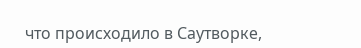что происходило в Саутворке,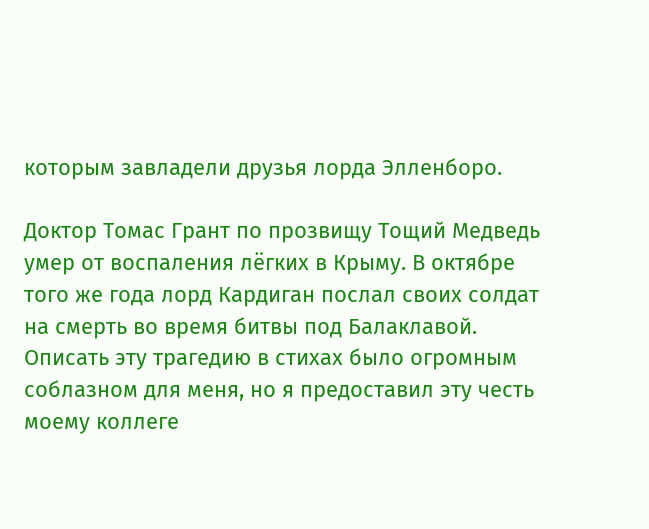которым завладели друзья лорда Элленборо.

Доктор Томас Грант по прозвищу Тощий Медведь умер от воспаления лёгких в Крыму. В октябре того же года лорд Кардиган послал своих солдат на смерть во время битвы под Балаклавой. Описать эту трагедию в стихах было огромным соблазном для меня, но я предоставил эту честь моему коллеге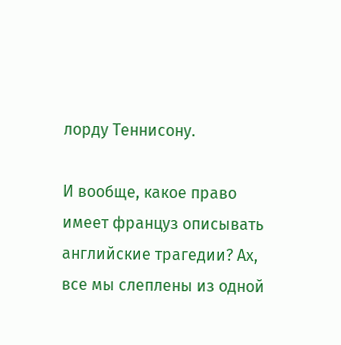лорду Теннисону.

И вообще, какое право имеет француз описывать английские трагедии? Ах, все мы слеплены из одной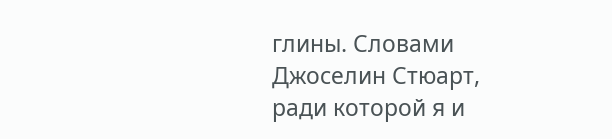глины. Словами Джоселин Стюарт, ради которой я и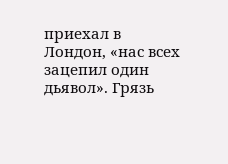приехал в Лондон, «нас всех зацепил один дьявол». Грязь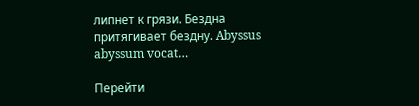липнет к грязи. Бездна притягивает бездну. Abyssus abyssum vocat…

Перейти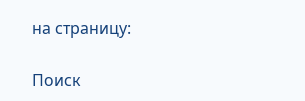на страницу:

Поиск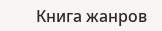Книга жанров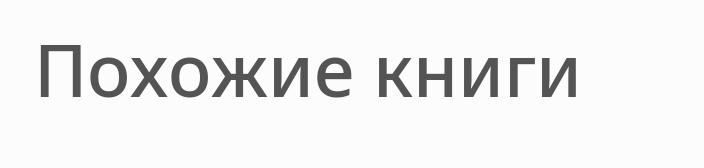Похожие книги